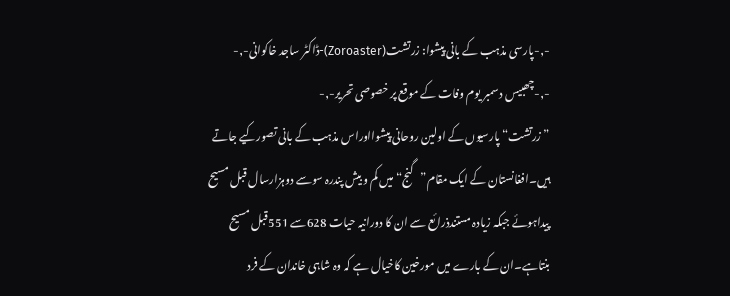-,-پارسی مذہب کے بانی پیشوا: زرتشت(Zoroaster)-ڈاکٹر ساجد خاکوانی-,-
-,-چھبیس دسمبر یوم وفات کے موقع پر خصوصی تحریر-,-
”زرتشت“پارسیوں کے اولین روحانی پیشوااوراس مذہب کے بانی تصورکیے جاتے ہیں۔افغانستان کے ایک مقام”گنج“میں کم و بیش پندرہ سوسے دوہزارسال قبل مسیح پیداہوئے جبکہ زیادہ مستندذرائع سے ان کا دورانیہ حیات 628سے 551قبل مسیح بنتاہے۔ان کے بارے میں مورخین کاخیال ہے کہ وہ شاہی خاندان کے فرد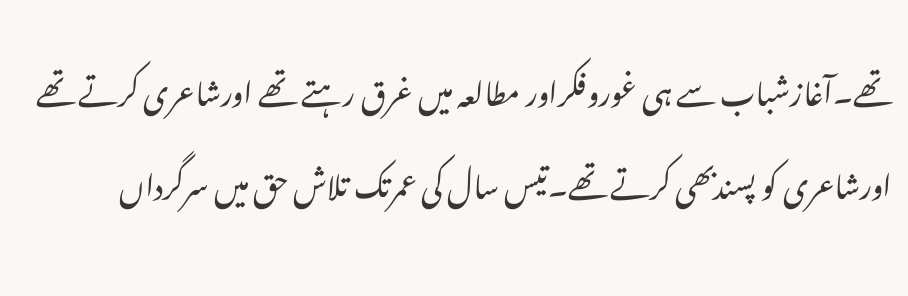تھے۔آغازشباب سے ہی غوروفکراور مطالعہ میں غرق رہتے تھے اورشاعری کرتے تھے اورشاعری کو پسندبھی کرتے تھے۔تیس سال کی عمرتک تلاش حق میں سرگرداں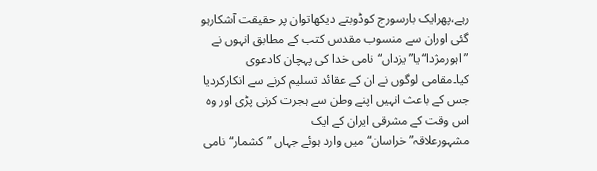رہے،پھرایک بارسورج کوڈوبتے دیکھاتوان پر حقیقت آشکارہو گئی اوران سے منسوب مقدس کتب کے مطابق انہوں نے ”اہورمژدا“یا”یزداں“نامی خدا کی پہچان کادعوی کیا۔مقامی لوگوں نے ان کے عقائد تسلیم کرنے سے انکارکردیا جس کے باعث انہیں اپنے وطن سے ہجرت کرنی پڑی اور وہ اس وقت کے مشرقی ایران کے ایک مشہورعلاقہ”خراسان“میں وارد ہوئے جہاں ”کشمار“نامی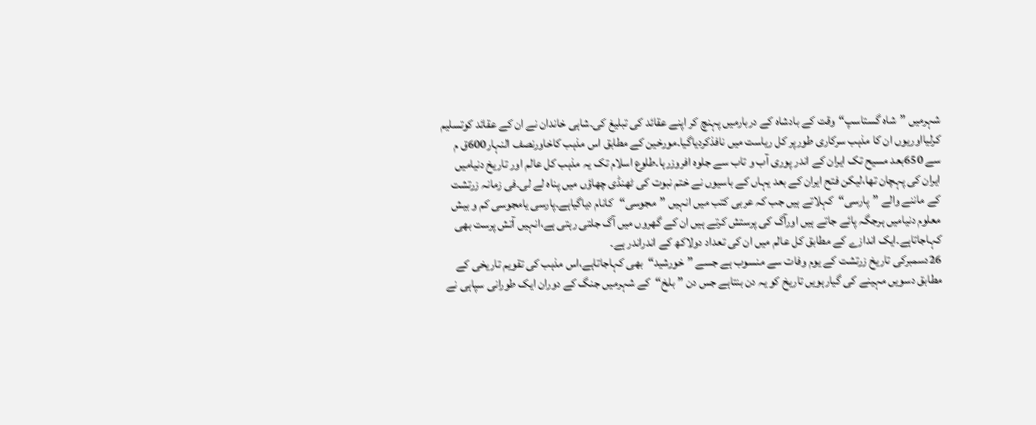شہرمیں ”شاہ گستاسپ“وقت کے بادشاہ کے دربارمیں پہنچ کر اپنے عقائد کی تبلیغ کی۔شاہی خاندان نے ان کے عقائد کوتسلیم کرلیااوریوں ان کا مذہب سرکاری طورپر کل ریاست میں نافذکردیاگیا۔مورخین کے مطابق اس مذہب کاخاورنصف النہار600ق م سے 650بعد مسیح تک ایران کے اندر پوری آب و تاب سے جلوہ افروزرہا۔طلوع اسلام تک یہ مذہب کل عالم اور تاریخ دنیامیں ایران کی پہچان تھا،لیکن فتح ایران کے بعد یہاں کے باسیوں نے ختم نبوت کی ٹھنڈی چھاؤں میں پناہ لے لی۔فی زمانہ زرتشت کے ماننے والے ”پارسی“کہلاتے ہیں جب کہ عربی کتب میں انہیں ”مجوسی“کانام دیاگیاہے۔پارسی یامجوسی کم و بیش معلوم دنیامیں ہرجگہ پائے جاتے ہیں اورآگ کی پرستش کرتے ہیں ان کے گھروں میں آگ جلتی رہتی ہے،انہیں آتش پرست بھی کہاجاتاہے۔ایک اندازے کے مطابق کل عالم میں ان کی تعداد دولاکھ کے اندراندر ہے۔
26دسمبرکی تاریخ زرتشت کے یوم وفات سے منسوب ہے جسے ”خورشید“بھی کہاجاتاہے،اس مذہب کی تقویم تاریخی کے مطابق دسویں مہینے کی گیارہویں تاریخ کو یہ دن بنتاہے جس دن ”بلخ“کے شہرمیں جنگ کے دوران ایک طورانی سپاہی نے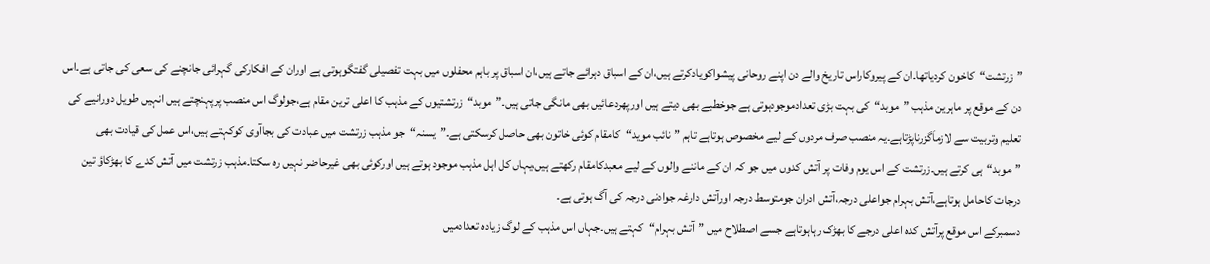”زرتشت“کاخون کردیاتھا۔ان کے پیروکاراس تاریخ والے دن اپنے روحانی پیشواکویادکرتے ہیں،ان کے اسباق دہرائے جاتے ہیں،ان اسباق پر باہم محفلوں میں بہت تفصیلی گفتگوہوتی ہے اوران کے افکارکی گہرائی جانچنے کی سعی کی جاتی ہے۔اس دن کے موقع پر ماہرین مذہب ”موبد“کی بہت بڑی تعدادموجودہوتی ہے جوخطبے بھی دیتے ہیں اورپھردعائیں بھی مانگی جاتی ہیں۔”موبد“زرتشتیوں کے مذہب کا اعلی ترین مقام ہے،جولوگ اس منصب پرپہنچتے ہیں انہیں طویل دورانیے کی تعلیم وتربیت سے لازماَگزرناپڑتاہے۔یہ منصب صرف مردوں کے لیے مخصوص ہوتاہے تاہم ”نائب موید“کامقام کوئی خاتون بھی حاصل کرسکتی ہے۔”یسنہ“جو مذہب زرتشت میں عبادت کی بجاآوی کوکہتے ہیں،اس عمل کی قیادت بھی ”موبد“ہی کرتے ہیں۔زرتشت کے اس یوم وفات پر آتش کدوں میں جو کہ ان کے ماننے والوں کے لیے معبدکامقام رکھتے ہیں،یہاں کل اہل مذہب موجود ہوتے ہیں اورکوئی بھی غیرحاضر نہیں رہ سکتا۔مذہب زرتشت میں آتش کدے کا بھڑکاؤ تین درجات کاحامل ہوتاہے،آتش بہرام جواعلی درجہ،آتش ادران جومتوسط درجہ اورآتش دارغہ جوادنی درجہ کی آگ ہوتی ہے۔
دسمبرکے اس موقع پرآتش کدہ اعلی درجے کا بھڑک رہاہوتاہے جسے اصطلاح میں ”آتش بہرام“کہتے ہیں۔جہاں اس مذہب کے لوگ زیادہ تعدادمیں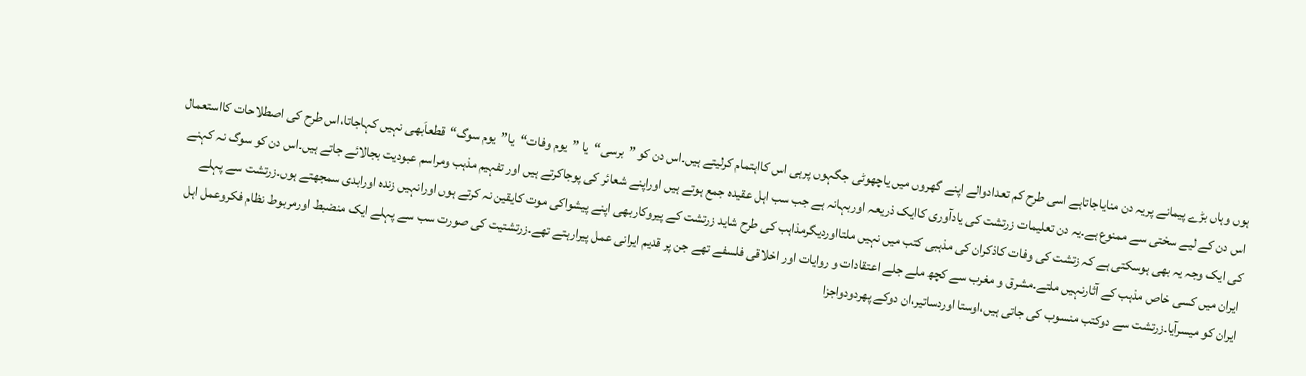ہوں وہاں بڑے پیمانے پریہ دن منایاجاتاہے اسی طرح کم تعدادوالے اپنے گھروں میں یاچھوٹی جگہوں پرہی اس کااہتمام کرلیتے ہیں۔اس دن کو ”برسی“یا ”یوم وفات“یا”یوم سوگ“قطعاَبھی نہیں کہاجاتا،اس طرح کی اصطلاحات کااستعمال اس دن کے لیے سختی سے ممنوع ہے۔یہ دن تعلیمات زرتشت کی یادآوری کاایک ذریعہ اوربہانہ ہے جب سب اہل عقیدہ جمع ہوتے ہیں اوراپنے شعائر کی پوجاکرتے ہیں اور تفہیم مذہب ومراسم عبودیت بجالائے جاتے ہیں۔اس دن کو سوگ نہ کہنے کی ایک وجہ یہ بھی ہوسکتی ہے کہ زتشت کی وفات کاذکران کی مذہبی کتب میں نہیں ملتااوردیگرمذاہب کی طرح شاید زرتشت کے پیروکاربھی اپنے پیشواکی موت کایقین نہ کرتے ہوں اورانہیں زندہ اورابدی سمجھتے ہوں۔زرتشت سے پہلے ایران میں کسی خاص مذہب کے آثارنہیں ملتے۔مشرق و مغرب سے کچھ ملے جلے اعتقادات و روایات اور اخلاقی فلسفے تھے جن پر قدیم ایرانی عمل پیرارہتے تھے۔زرتشتیت کی صورت سب سے پہلے ایک منضبط اورمربوط نظام فکروعمل اہل ایران کو میسرآیا۔زرتشت سے دوکتب منسوب کی جاتی ہیں،اوستا اوردساتیر،ان دوکے پھردودواجزا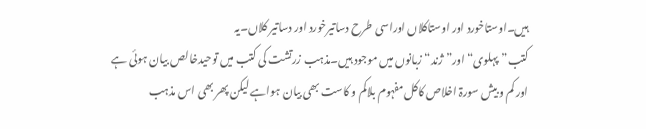ہیں۔اوستاخورد اور اوستاکلاں اوراسی طرح دساتیرخورد اور دساتیر کلاں۔یہ کتب”پہلوی“اور”ژند“زبانوں میں موجود ہیں۔مذہب زرتشت کی کتب میں توحیدخالص بیان ہوئی ہے اور کم و بیش سورۃ اخلاص کاکل مفہوم بلاکم و کاست بھی بیان ہواہے لیکن پھر بھی اس مذہب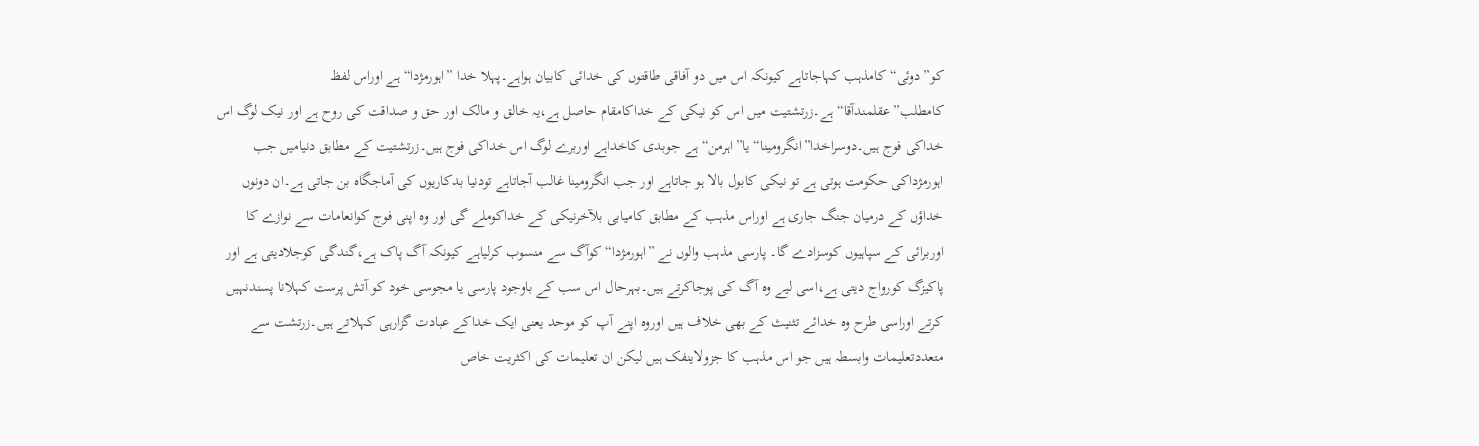کو”دوئی“کامذہب کہاجاتاہے کیونکہ اس میں دو آفاقی طاقتوں کی خدائی کابیان ہواہے۔پہلا خدا ”اہورمژدا“ہے اوراس لفظ کامطلب”عقلمندآقا“ہے۔زرتشتیت میں اس کو نیکی کے خداکامقام حاصل ہے،یہ خالق و مالک اور حق و صداقت کی روح ہے اور نیک لوگ اس خداکی فوج ہیں۔دوسراخدا”انگرومینا“یا”اہرمن“ہے جوبدی کاخداہے اوربرے لوگ اس خداکی فوج ہیں۔زرتشتیت کے مطابق دنیامیں جب اہورمژداکی حکومت ہوتی ہے تو نیکی کابول بالا ہو جاتاہے اور جب انگرومینا غالب آجاتاہے تودنیا بدکاریوں کی آماجگاہ بن جاتی ہے۔ان دونوں خداؤں کے درمیان جنگ جاری ہے اوراس مذہب کے مطابق کامیابی بلآخرنیکی کے خداکوملے گی اور وہ اپنی فوج کوانعامات سے نوازے کا اوربرائی کے سپاہیوں کوسزادے گا۔ پارسی مذہب والوں نے ”اہورمژدا“کوآگ سے منسوب کرلیاہے کیونکہ آگ پاک ہے،گندگی کوجلادیتی ہے اور پاکیزگ کورواج دیتی ہے،اسی لیے وہ آگ کی پوجاکرتے ہیں۔بہرحال اس سب کے باوجود پارسی یا مجوسی خود کو آتش پرست کہلانا پسندنہیں کرتے اوراسی طرح وہ خدائے تثنیث کے بھی خلاف ہیں اوروہ اپنے آپ کو موحد یعنی ایک خداکے عبادت گزارہی کہلاتے ہیں۔زرتشت سے متعددتعلیمات وابسطہ ہیں جو اس مذہب کا جزولاینفک ہیں لیکن ان تعلیمات کی اکثریت خاص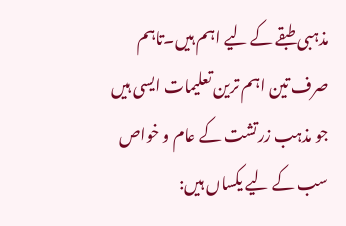مذہبی طبقے کے لیے اہم ہیں۔تاہم صرف تین اہم ترین تعلیمات ایسی ہیں جو مذہب زرتشت کے عام و خواص سب کے لیے یکساں ہیں: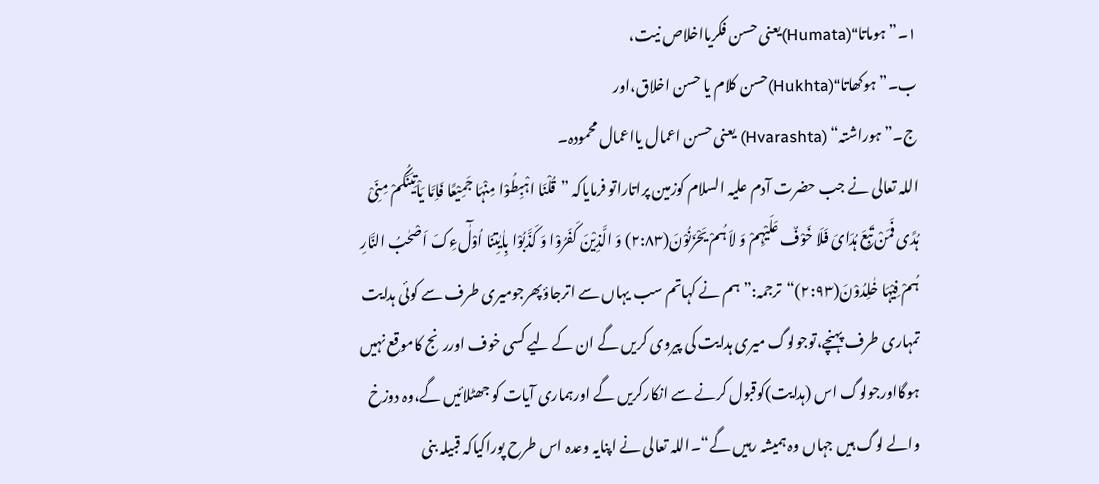۱۔”ہوماتا“(Humata)یعنی حسن فکریااخلاص نیت،
ب۔”ہوکھاتا“(Hukhta)حسن کلام یا حسن اخلاق،اور
ج۔”ہوراشتہ“ (Hvarashta) یعنی حسن اعمال یااعمال محمودہ۔
اللہ تعالی نے جب حضرت آدم علیہ السلام کوزمین پراتاراتو فرمایاکہ ”قُلْنَا اہْبِطُوْا مِنْہَا جَمِیْعًا فَاِمَّا یَاْتِیَنَّکُمْ مِنِّیْ ہُدًی فَمَنْ تَبِعَ ہُدَایَ فَلَا خَوْفٌ عَلَیْہِمْ وَ لاَ ہُمْ یَحْزَنُوْنَ(۲:۸۳) وَ الَّذِیْنَ کَفَرُوْا وَ کَذَّبُوْا بِاٰیٰتِنَا اُوْلٰٓءِکَ اَصْحٰبُ النَّارِ ہُمْ فِیْہَا خٰلِدُوْنَ(۲:۹۳)“ترجمہ:”ہم نے کہاتم سب یہاں سے اترجاؤپھرجومیری طرف سے کوئی ہدایت تمہاری طرف پہنچے،توجولوگ میری ہدایت کی پیروی کریں گے ان کے لیے کسی خوف اوررنج کاموقع نہیں ہوگااورجولوگ اس (ہدایت)کوقبول کرنے سے انکارکریں گے اورہماری آیات کو جھٹلائیں گے،وہ دوزخ والے لوگ ہیں جہاں وہ ہمیشہ رہیں گے“۔اللہ تعالی نے اپنایہ وعدہ اس طرح پوراکیاکہ قبیلہ بنی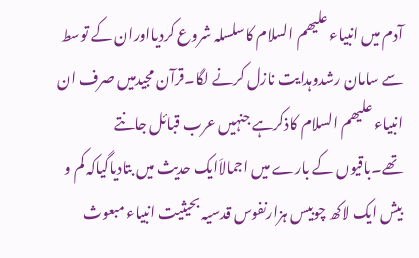آدم میں انبیاء علیھم السلام کاسلسلہ شروع کردیااوران کے توسط سے سامان رشدوہدایت نازل کرنے لگا۔قرآن مجیدمیں صرف ان انبیاء علیھم السلام کاذکرہے جنہیں عرب قبائل جانتے تھے۔باقیوں کے بارے میں اجمالاَایک حدیث میں بتادیاگیاکہ کم و بیش ایک لاکھ چوبیس ہزارنفوس قدسیہ بحیثیت انبیاء مبعوث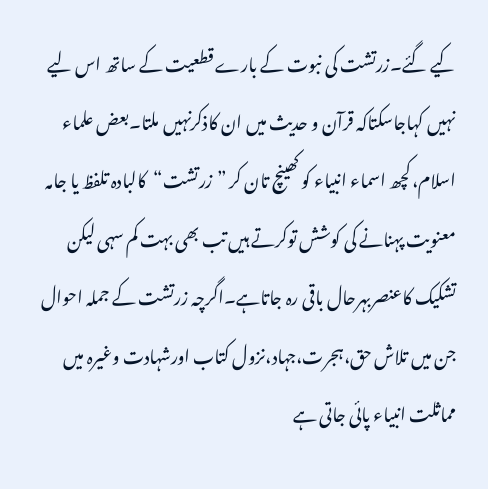کیے گئے۔زرتشت کی نبوت کے بارے قطعیت کے ساتھ اس لیے نہیں کہاجاسکتاکہ قرآن و حدیث میں ان کاذکرنہیں ملتا۔بعض علماء اسلام، کچھ اسماء انبیاء کو کھینچ تان کر ”زرتشت“کالبادہ تلفظ یا جامہ معنویت پہنانے کی کوشش توکرتے ہیں تب بھی بہت کم سہی لیکن تشکیک کاعنصربہرحال باقی رہ جاتاہے۔اگرچہ زرتشت کے جملہ احوال جن میں تلاش حق،ہجرت،جہاد،نزول کتاب اورشہادت وغیرہ میں مماثلت انبیاء پائی جاتی ہے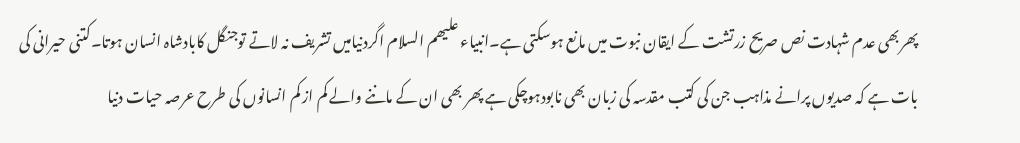پھربھی عدم شہادت نص صریح زرتشت کے ایقان نبوت میں مانع ہوسکتی ہے۔انبیاء علیھم السلام اگردنیامیں تشریف نہ لاتے توجنگل کابادشاہ انسان ہوتا۔کتنی حیرانی کی بات ہے کہ صدیوں پرانے مذاہب جن کی کتب مقدسہ کی زبان بھی نابودہوچکی ہے پھر بھی ان کے ماننے والے کم از کم انسانوں کی طرح عرصہ حیات دنیا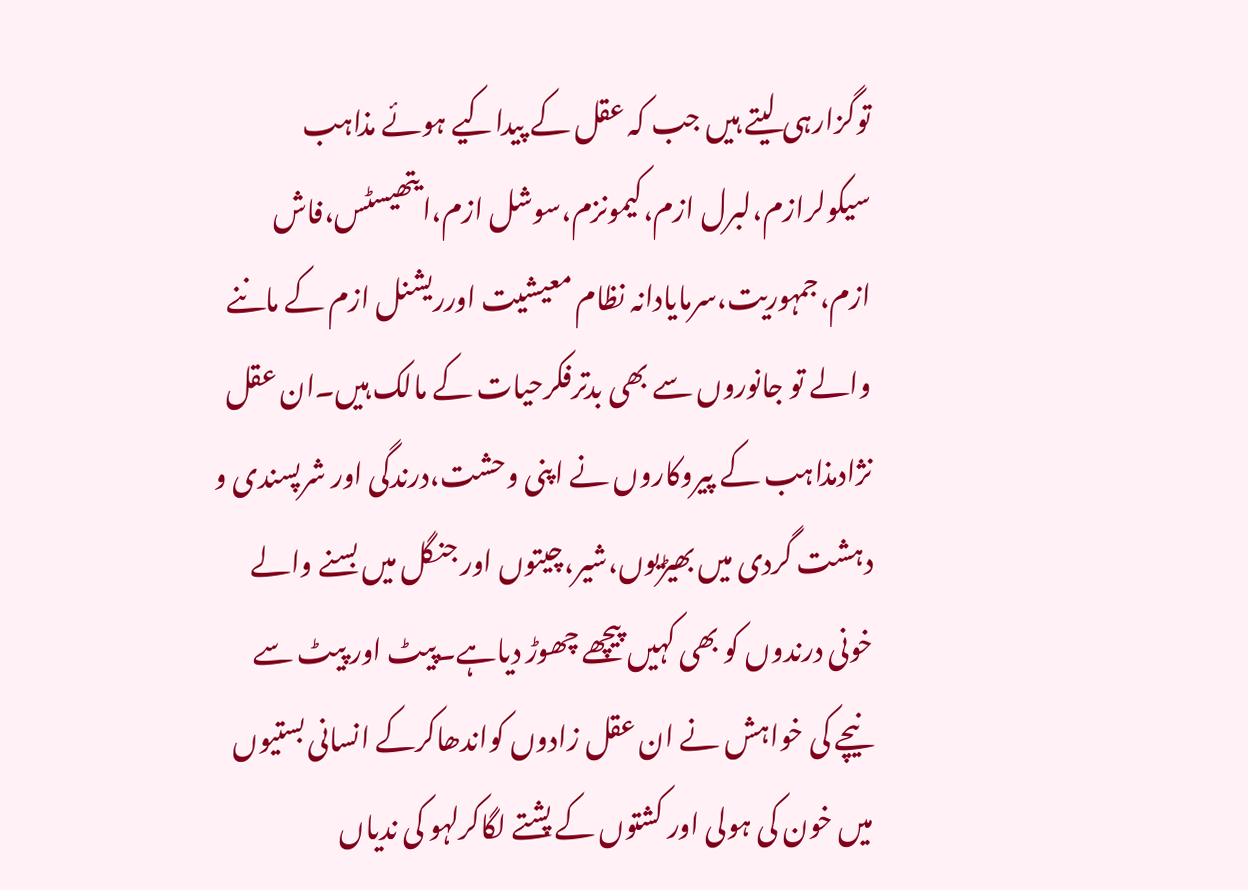توگزارہی لیتے ہیں جب کہ عقل کے پیداکیے ہوئے مذاہب سیکولرازم،لبرل ازم،کیمونزم،سوشل ازم،ایتھیسٹس،فاش ازم،جمہوریت،سرمایادانہ نظام معیشیت اورریشنل ازم کے ماننے والے تو جانوروں سے بھی بدترفکرحیات کے مالک ہیں۔ان عقل نژادمذاہب کے پیروکاروں نے اپنی وحشت،درندگی اور شرپسندی و دہشت گردی میں بھیڑیوں،شیر،چیتوں اور جنگل میں بسنے والے خونی درندوں کو بھی کہیں پیچھے چھوڑ دیاہے۔پیٹ اور پیٹ سے نیچے کی خواہش نے ان عقل زادوں کواندھاکرکے انسانی بستیوں میں خون کی ہولی اور کشتوں کے پشتے لگاکرلہو کی ندیاں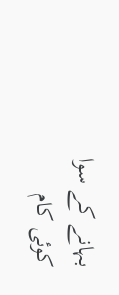بہانے کے سوا کوئی کام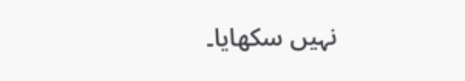نہیں سکھایا۔